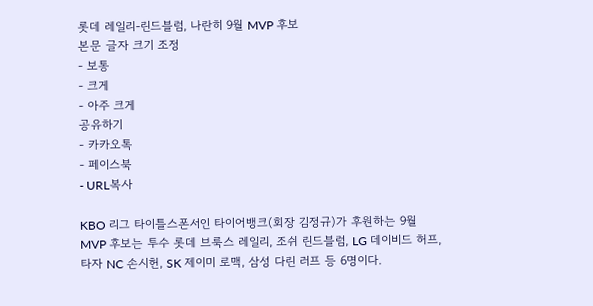롯데 레일리-린드블럼, 나란히 9월 MVP 후보
본문 글자 크기 조정
- 보통
- 크게
- 아주 크게
공유하기
- 카카오톡
- 페이스북
- URL복사

KBO 리그 타이틀스폰서인 타이어뱅크(회장 김정규)가 후원하는 9월 MVP 후보는 투수 롯데 브룩스 레일리, 조쉬 린드블럼, LG 데이비드 허프, 타자 NC 손시헌, SK 제이미 로맥, 삼성 다린 러프 등 6명이다.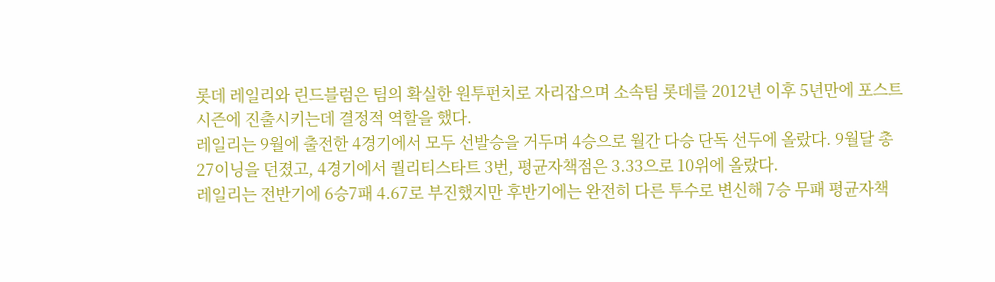롯데 레일리와 린드블럼은 팀의 확실한 원투펀치로 자리잡으며 소속팀 롯데를 2012년 이후 5년만에 포스트시즌에 진출시키는데 결정적 역할을 했다.
레일리는 9월에 출전한 4경기에서 모두 선발승을 거두며 4승으로 월간 다승 단독 선두에 올랐다. 9월달 총 27이닝을 던졌고, 4경기에서 퀄리티스타트 3번, 평균자책점은 3.33으로 10위에 올랐다.
레일리는 전반기에 6승7패 4.67로 부진했지만 후반기에는 완전히 다른 투수로 변신해 7승 무패 평균자책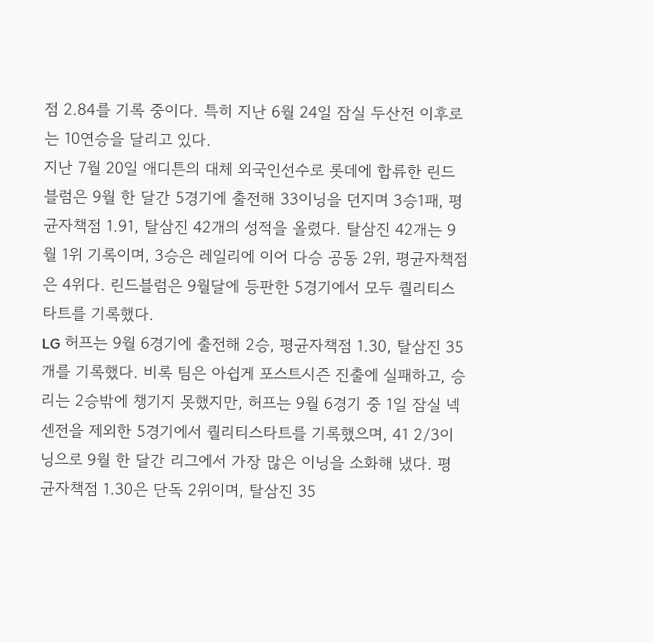점 2.84를 기록 중이다. 특히 지난 6월 24일 잠실 두산전 이후로는 10연승을 달리고 있다.
지난 7월 20일 애디튼의 대체 외국인선수로 롯데에 합류한 린드블럼은 9월 한 달간 5경기에 출전해 33이닝을 던지며 3승1패, 평균자책점 1.91, 탈삼진 42개의 성적을 올렸다. 탈삼진 42개는 9월 1위 기록이며, 3승은 레일리에 이어 다승 공동 2위, 평균자책점은 4위다. 린드블럼은 9월달에 등판한 5경기에서 모두 퀄리티스타트를 기록했다.
LG 허프는 9월 6경기에 출전해 2승, 평균자책점 1.30, 탈삼진 35개를 기록했다. 비록 팀은 아쉽게 포스트시즌 진출에 실패하고, 승리는 2승밖에 챙기지 못했지만, 허프는 9월 6경기 중 1일 잠실 넥센전을 제외한 5경기에서 퀄리티스타트를 기록했으며, 41 2/3이닝으로 9월 한 달간 리그에서 가장 많은 이닝을 소화해 냈다. 평균자책점 1.30은 단독 2위이며, 탈삼진 35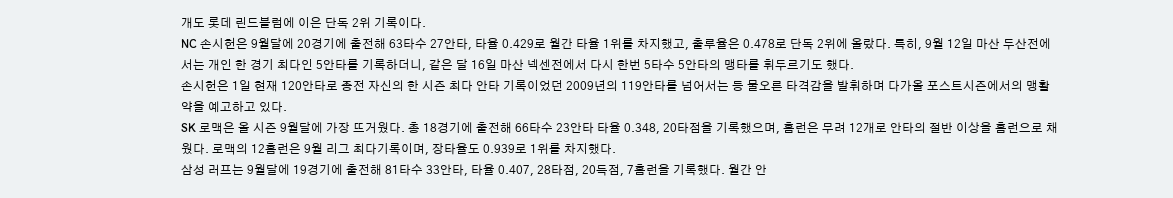개도 롯데 린드블럼에 이은 단독 2위 기록이다.
NC 손시헌은 9월달에 20경기에 출전해 63타수 27안타, 타율 0.429로 월간 타율 1위를 차지했고, 출루율은 0.478로 단독 2위에 올랐다. 특히, 9월 12일 마산 두산전에서는 개인 한 경기 최다인 5안타를 기록하더니, 같은 달 16일 마산 넥센전에서 다시 한번 5타수 5안타의 맹타를 휘두르기도 했다.
손시헌은 1일 현재 120안타로 종전 자신의 한 시즌 최다 안타 기록이었던 2009년의 119안타를 넘어서는 등 물오른 타격감을 발휘하며 다가올 포스트시즌에서의 맹활약을 예고하고 있다.
SK 로맥은 올 시즌 9월달에 가장 뜨거웠다. 총 18경기에 출전해 66타수 23안타 타율 0.348, 20타점을 기록했으며, 홈런은 무려 12개로 안타의 절반 이상을 홈런으로 채웠다. 로맥의 12홈런은 9월 리그 최다기록이며, 장타율도 0.939로 1위를 차지했다.
삼성 러프는 9월달에 19경기에 출전해 81타수 33안타, 타율 0.407, 28타점, 20득점, 7홈런을 기록했다. 월간 안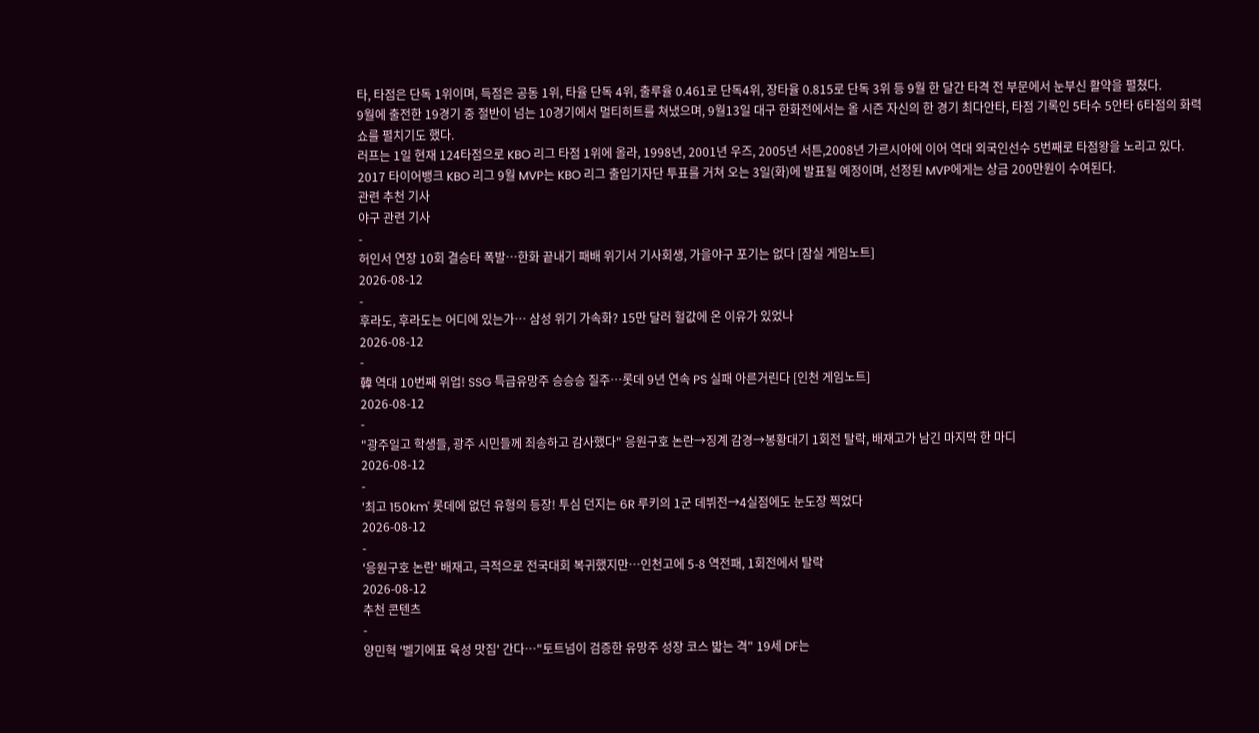타, 타점은 단독 1위이며, 득점은 공동 1위, 타율 단독 4위, 출루율 0.461로 단독4위, 장타율 0.815로 단독 3위 등 9월 한 달간 타격 전 부문에서 눈부신 활약을 펼쳤다.
9월에 출전한 19경기 중 절반이 넘는 10경기에서 멀티히트를 쳐냈으며, 9월13일 대구 한화전에서는 올 시즌 자신의 한 경기 최다안타, 타점 기록인 5타수 5안타 6타점의 화력쇼를 펼치기도 했다.
러프는 1일 현재 124타점으로 KBO 리그 타점 1위에 올라, 1998년, 2001년 우즈, 2005년 서튼,2008년 가르시아에 이어 역대 외국인선수 5번째로 타점왕을 노리고 있다.
2017 타이어뱅크 KBO 리그 9월 MVP는 KBO 리그 출입기자단 투표를 거쳐 오는 3일(화)에 발표될 예정이며, 선정된 MVP에게는 상금 200만원이 수여된다.
관련 추천 기사
야구 관련 기사
-
허인서 연장 10회 결승타 폭발…한화 끝내기 패배 위기서 기사회생, 가을야구 포기는 없다 [잠실 게임노트]
2026-08-12
-
후라도, 후라도는 어디에 있는가… 삼성 위기 가속화? 15만 달러 헐값에 온 이유가 있었나
2026-08-12
-
韓 역대 10번째 위업! SSG 특급유망주 승승승 질주…롯데 9년 연속 PS 실패 아른거린다 [인천 게임노트]
2026-08-12
-
"광주일고 학생들, 광주 시민들께 죄송하고 감사했다" 응원구호 논란→징계 감경→봉황대기 1회전 탈락, 배재고가 남긴 마지막 한 마디
2026-08-12
-
'최고 150km' 롯데에 없던 유형의 등장! 투심 던지는 6R 루키의 1군 데뷔전→4실점에도 눈도장 찍었다
2026-08-12
-
'응원구호 논란' 배재고, 극적으로 전국대회 복귀했지만…인천고에 5-8 역전패, 1회전에서 탈락
2026-08-12
추천 콘텐츠
-
양민혁 '벨기에표 육성 맛집' 간다…"토트넘이 검증한 유망주 성장 코스 밟는 격" 19세 DF는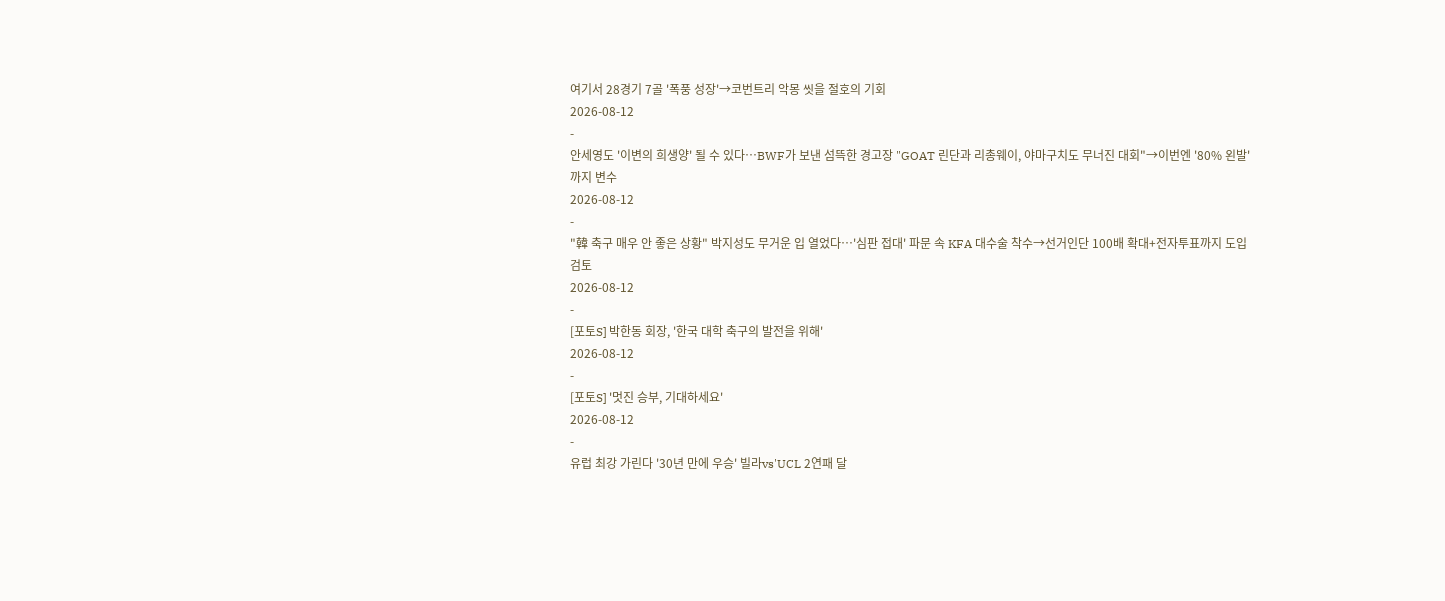여기서 28경기 7골 '폭풍 성장'→코번트리 악몽 씻을 절호의 기회
2026-08-12
-
안세영도 '이변의 희생양' 될 수 있다…BWF가 보낸 섬뜩한 경고장 "GOAT 린단과 리총웨이, 야마구치도 무너진 대회"→이번엔 '80% 왼발'까지 변수
2026-08-12
-
"韓 축구 매우 안 좋은 상황" 박지성도 무거운 입 열었다…'심판 접대' 파문 속 KFA 대수술 착수→선거인단 100배 확대+전자투표까지 도입 검토
2026-08-12
-
[포토S] 박한동 회장, '한국 대학 축구의 발전을 위해'
2026-08-12
-
[포토S] '멋진 승부, 기대하세요'
2026-08-12
-
유럽 최강 가린다 '30년 만에 우승' 빌라vs'UCL 2연패 달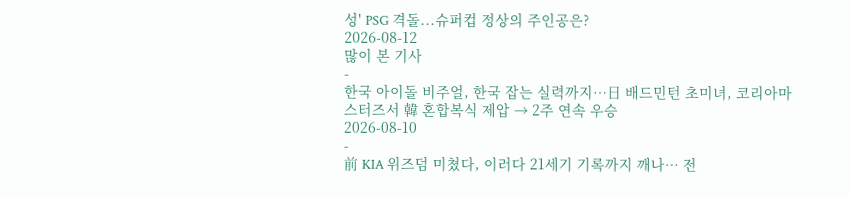성' PSG 격돌...슈퍼컵 정상의 주인공은?
2026-08-12
많이 본 기사
-
한국 아이돌 비주얼, 한국 잡는 실력까지…日 배드민턴 초미녀, 코리아마스터즈서 韓 혼합복식 제압 → 2주 연속 우승
2026-08-10
-
前 KIA 위즈덤 미쳤다, 이러다 21세기 기록까지 깨나… 전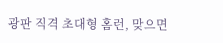광판 직격 초대형 홈런, 맞으면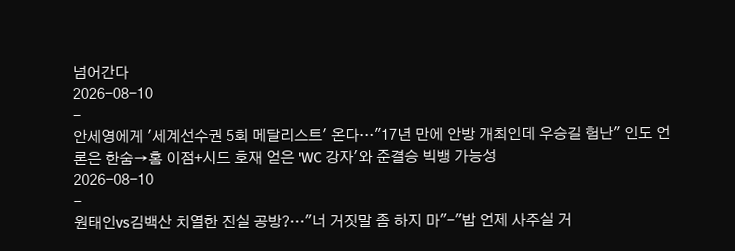넘어간다
2026-08-10
-
안세영에게 '세계선수권 5회 메달리스트' 온다…"17년 만에 안방 개최인데 우승길 험난" 인도 언론은 한숨→홈 이점+시드 호재 얻은 'WC 강자'와 준결승 빅뱅 가능성
2026-08-10
-
원태인vs김백산 치열한 진실 공방?…"너 거짓말 좀 하지 마"-"밥 언제 사주실 거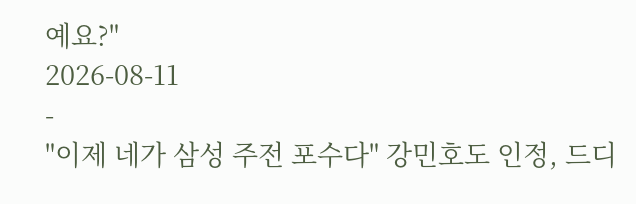예요?"
2026-08-11
-
"이제 네가 삼성 주전 포수다" 강민호도 인정, 드디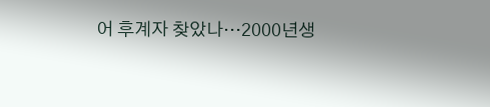어 후계자 찾았나…2000년생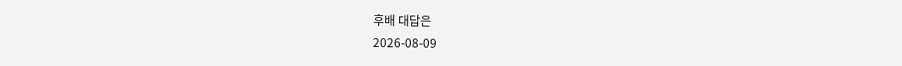후배 대답은
2026-08-09